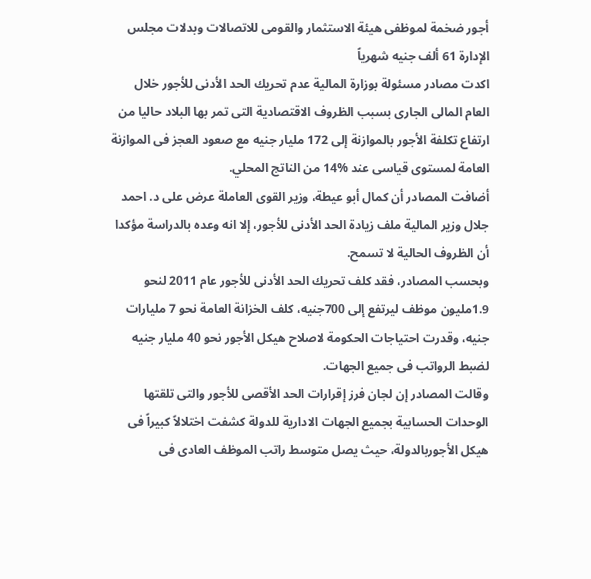أجور ضخمة لموظفى هيئة الاستثمار والقومى للاتصالات وبدلات مجلس الإدارة 61 ألف جنيه شهرياً
اكدت مصادر مسئولة بوزارة المالية عدم تحريك الحد الأدنى للأجور خلال العام المالى الجارى بسبب الظروف الاقتصادية التى تمر بها البلاد حاليا من ارتفاع تكلفة الأجور بالموازنة إلى 172 مليار جنيه مع صعود العجز فى الموازنة العامة لمستوى قياسى عند %14 من الناتج المحلي.
أضافت المصادر أن كمال أبو عيطة، وزير القوى العاملة عرض على د. احمد جلال وزير المالية ملف زيادة الحد الأدنى للأجور، إلا انه وعده بالدراسة مؤكدا أن الظروف الحالية لا تسمح.
وبحسب المصادر، فقد كلف تحريك الحد الأدنى للأجور عام 2011 لنحو 1.9مليون موظف ليرتفع إلى 700جنيه، كلف الخزانة العامة نحو 7 مليارات جنيه، وقدرت احتياجات الحكومة لاصلاح هيكل الأجور نحو 40 مليار جنيه لضبط الرواتب فى جميع الجهات.
وقالت المصادر إن لجان فرز إقرارات الحد الأقصى للأجور والتى تلقتها الوحدات الحسابية بجميع الجهات الادارية للدولة كشفت اختلالاً كبيراً فى هيكل الأجوربالدولة، حيث يصل متوسط راتب الموظف العادى فى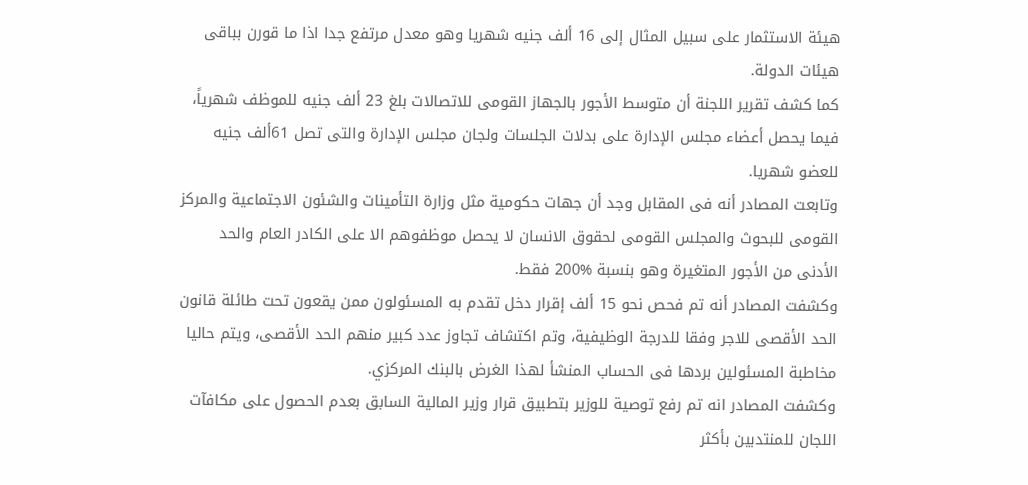هيئة الاستثمار على سبيل المثال إلى 16 ألف جنيه شهريا وهو معدل مرتفع جدا اذا ما قورن بباقى هيئات الدولة.
كما كشف تقرير اللجنة أن متوسط الأجور بالجهاز القومى للاتصالات بلغ 23 ألف جنيه للموظف شهرياً، فيما يحصل أعضاء مجلس الإدارة على بدلات الجلسات ولجان مجلس الإدارة والتى تصل 61ألف جنيه للعضو شهريا.
وتابعت المصادر أنه فى المقابل وجد أن جهات حكومية مثل وزارة التأمينات والشئون الاجتماعية والمركز القومى للبحوث والمجلس القومى لحقوق الانسان لا يحصل موظفوهم الا على الكادر العام والحد الأدنى من الأجور المتغيرة وهو بنسبة %200 فقط.
وكشفت المصادر أنه تم فحص نحو 15 ألف إقرار دخل تقدم به المسئولون ممن يقعون تحت طائلة قانون الحد الأقصى للاجر وفقا للدرجة الوظيفية، وتم اكتشاف تجاوز عدد كبير منهم الحد الأقصى، ويتم حاليا مخاطبة المسئولين بردها فى الحساب المنشأ لهذا الغرض بالبنك المركزي.
وكشفت المصادر انه تم رفع توصية للوزير بتطبيق قرار وزير المالية السابق بعدم الحصول على مكافآت اللجان للمنتدبين بأكثر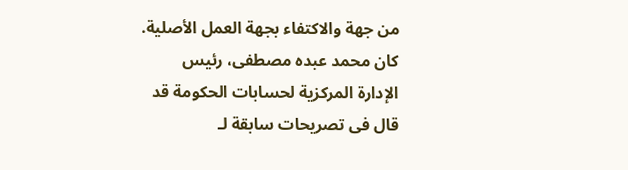من جهة والاكتفاء بجهة العمل الأصلية.
كان محمد عبده مصطفى، رئيس الإدارة المركزية لحسابات الحكومة قد قال فى تصريحات سابقة لـ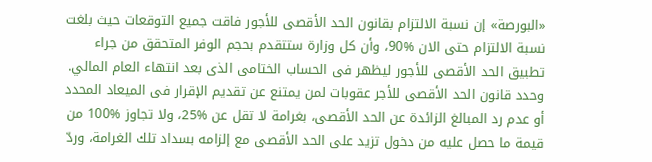«البورصة» إن نسبة الالتزام بقانون الحد الأقصى للأجور فاقت جميع التوقعات حيث بلغت نسبة الالتزام حتى الان %90، وأن كل وزارة ستتقدم بحجم الوفر المتحقق من جراء تطبيق الحد الأقصى للأجور ليظهر فى الحساب الختامى الذى بعد انتهاء العام المالي.
وحدد قانون الحد الأقصى للأجر عقوبات لمن يمتنع عن تقديم الإقرار فى الميعاد المحدد أو عدم رد المبالغ الزائدة عن الحد الأقصى، بغرامة لا تقل عن %25، ولا تجاوز %100 من قيمة ما حصل عليه من دخول تزيد على الحد الأقصى مع إلزامه بسداد تلك الغرامة، وردّ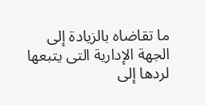ما تقاضاه بالزيادة إلى الجهة الإدارية التى يتبعها لردها إلى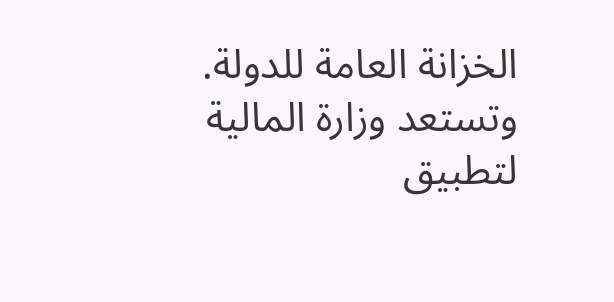الخزانة العامة للدولة.
وتستعد وزارة المالية لتطبيق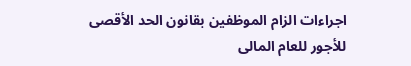اجراءات الزام الموظفين بقانون الحد الأقصى للأجور للعام المالى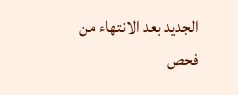الجديد بعد الانتهاء من فحص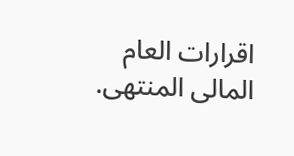اقرارات العام المالى المنتهى.